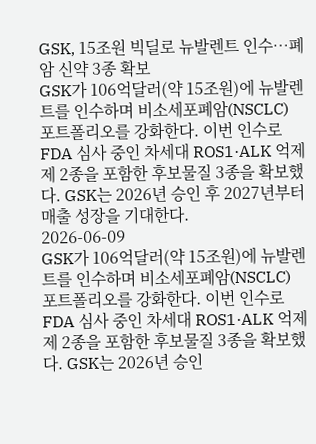GSK, 15조원 빅딜로 뉴발렌트 인수…폐암 신약 3종 확보
GSK가 106억달러(약 15조원)에 뉴발렌트를 인수하며 비소세포폐암(NSCLC) 포트폴리오를 강화한다. 이번 인수로 FDA 심사 중인 차세대 ROS1·ALK 억제제 2종을 포함한 후보물질 3종을 확보했다. GSK는 2026년 승인 후 2027년부터 매출 성장을 기대한다.
2026-06-09
GSK가 106억달러(약 15조원)에 뉴발렌트를 인수하며 비소세포폐암(NSCLC) 포트폴리오를 강화한다. 이번 인수로 FDA 심사 중인 차세대 ROS1·ALK 억제제 2종을 포함한 후보물질 3종을 확보했다. GSK는 2026년 승인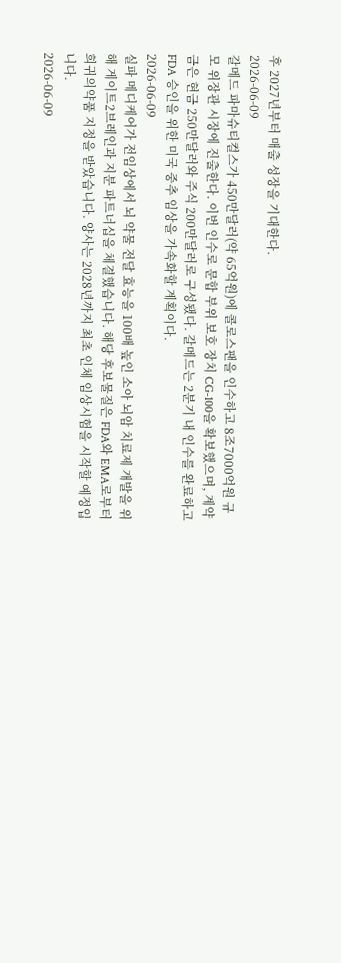후 2027년부터 매출 성장을 기대한다.
2026-06-09
갈메드 파마슈티컬스가 450만달러(약 65억원)에 콜로스팬을 인수하고 8조7000억원 규모 위장관 시장에 진출한다. 이번 인수로 문합 부위 보호 장치 CG-100을 확보했으며, 계약금은 현금 250만달러와 주식 200만달러로 구성됐다. 갈메드는 2분기 내 인수를 완료하고 FDA 승인을 위한 미국 중추 임상을 가속화할 계획이다.
2026-06-09
실파 메디케어가 전임상에서 뇌 약물 전달 효능을 100배 높인 소아 뇌암 치료제 개발을 위해 게이트2브레인과 지분 파트너십을 체결했습니다. 해당 후보물질은 FDA와 EMA로부터 희귀의약품 지정을 받았습니다. 양사는 2028년까지 최초 인체 임상시험을 시작할 예정입니다.
2026-06-09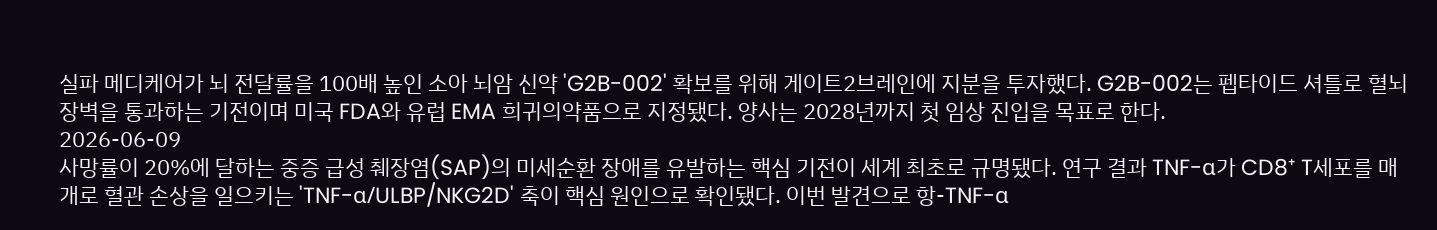실파 메디케어가 뇌 전달률을 100배 높인 소아 뇌암 신약 'G2B-002' 확보를 위해 게이트2브레인에 지분을 투자했다. G2B-002는 펩타이드 셔틀로 혈뇌장벽을 통과하는 기전이며 미국 FDA와 유럽 EMA 희귀의약품으로 지정됐다. 양사는 2028년까지 첫 임상 진입을 목표로 한다.
2026-06-09
사망률이 20%에 달하는 중증 급성 췌장염(SAP)의 미세순환 장애를 유발하는 핵심 기전이 세계 최초로 규명됐다. 연구 결과 TNF-α가 CD8⁺ T세포를 매개로 혈관 손상을 일으키는 'TNF-α/ULBP/NKG2D' 축이 핵심 원인으로 확인됐다. 이번 발견으로 항-TNF-α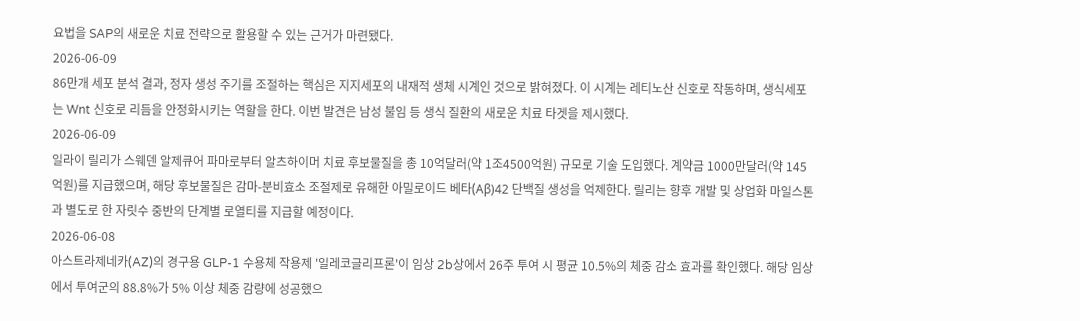요법을 SAP의 새로운 치료 전략으로 활용할 수 있는 근거가 마련됐다.
2026-06-09
86만개 세포 분석 결과, 정자 생성 주기를 조절하는 핵심은 지지세포의 내재적 생체 시계인 것으로 밝혀졌다. 이 시계는 레티노산 신호로 작동하며, 생식세포는 Wnt 신호로 리듬을 안정화시키는 역할을 한다. 이번 발견은 남성 불임 등 생식 질환의 새로운 치료 타겟을 제시했다.
2026-06-09
일라이 릴리가 스웨덴 알제큐어 파마로부터 알츠하이머 치료 후보물질을 총 10억달러(약 1조4500억원) 규모로 기술 도입했다. 계약금 1000만달러(약 145억원)를 지급했으며, 해당 후보물질은 감마-분비효소 조절제로 유해한 아밀로이드 베타(Aβ)42 단백질 생성을 억제한다. 릴리는 향후 개발 및 상업화 마일스톤과 별도로 한 자릿수 중반의 단계별 로열티를 지급할 예정이다.
2026-06-08
아스트라제네카(AZ)의 경구용 GLP-1 수용체 작용제 '일레코글리프론'이 임상 2b상에서 26주 투여 시 평균 10.5%의 체중 감소 효과를 확인했다. 해당 임상에서 투여군의 88.8%가 5% 이상 체중 감량에 성공했으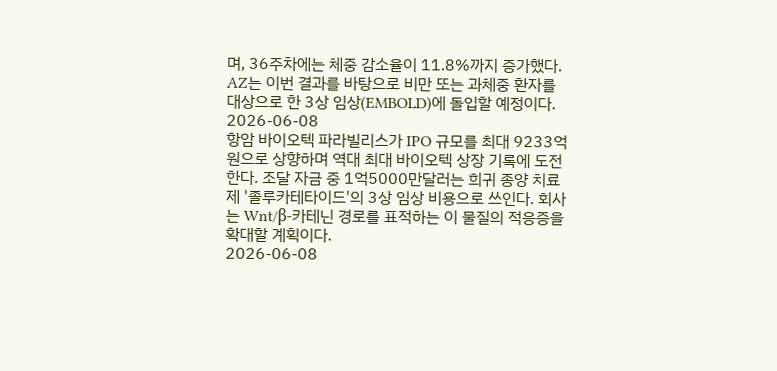며, 36주차에는 체중 감소율이 11.8%까지 증가했다. AZ는 이번 결과를 바탕으로 비만 또는 과체중 환자를 대상으로 한 3상 임상(EMBOLD)에 돌입할 예정이다.
2026-06-08
항암 바이오텍 파라빌리스가 IPO 규모를 최대 9233억원으로 상향하며 역대 최대 바이오텍 상장 기록에 도전한다. 조달 자금 중 1억5000만달러는 희귀 종양 치료제 '졸루카테타이드'의 3상 임상 비용으로 쓰인다. 회사는 Wnt/β-카테닌 경로를 표적하는 이 물질의 적응증을 확대할 계획이다.
2026-06-08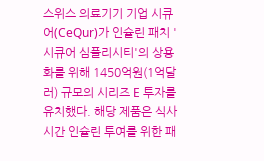스위스 의료기기 기업 시큐어(CeQur)가 인슐린 패치 '시큐어 심플리시티'의 상용화를 위해 1450억원(1억달러) 규모의 시리즈 E 투자를 유치했다. 해당 제품은 식사 시간 인슐린 투여를 위한 패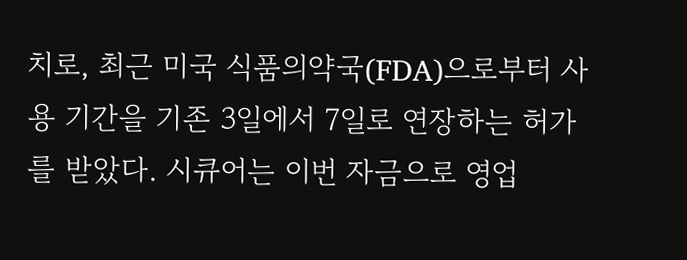치로, 최근 미국 식품의약국(FDA)으로부터 사용 기간을 기존 3일에서 7일로 연장하는 허가를 받았다. 시큐어는 이번 자금으로 영업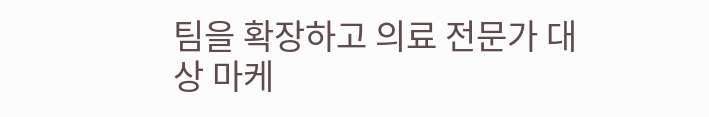팀을 확장하고 의료 전문가 대상 마케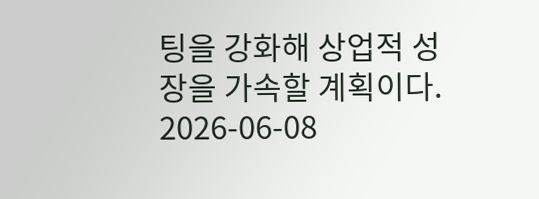팅을 강화해 상업적 성장을 가속할 계획이다.
2026-06-08